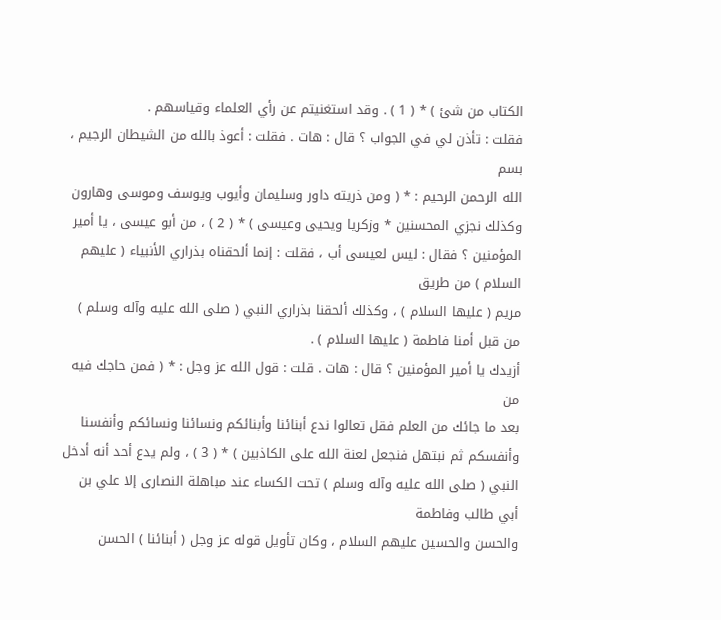الكتاب من شئ ) * ( 1 ) . وقد استغنيتم عن رأي العلماء وقياسهم .
فقلت : تأذن لي في الجواب ؟ قال : هات . فقلت : أعوذ بالله من الشيطان الرجيم ، بسم
الله الرحمن الرحيم : * ( ومن ذريته داور وسليمان وأيوب ويوسف وموسى وهارون
وكذلك نجزي المحسنين * وزكريا ويحيى وعيسى ) * ( 2 ) ، من أبو عيسى ، يا أمير
المؤمنين ؟ فقال : ليس لعيسى أب ، فقلت : إنما ألحقناه بذراري الأنبياء ( عليهم السلام ) من طريق
مريم ( عليها السلام ) ، وكذلك ألحقنا بذراري النبي ( صلى الله عليه وآله وسلم ) من قبل أمنا فاطمة ( عليها السلام ) .
أزيدك يا أمير المؤمنين ؟ قال : هات . قلت : قول الله عز وجل : * ( فمن حاجك فيه من
بعد ما جائك من العلم فقل تعالوا ندع أبنائنا وأبنائكم ونسائنا ونسائكم وأنفسنا
وأنفسكم ثم نبتهل فنجعل لعنة الله على الكاذبين ) * ( 3 ) ، ولم يدع أحد أنه أدخل
النبي ( صلى الله عليه وآله وسلم ) تحت الكساء عند مباهلة النصارى إلا علي بن أبي طالب وفاطمة
والحسن والحسين عليهم السلام ، وكان تأويل قوله عز وجل ( أبنائنا ) الحسن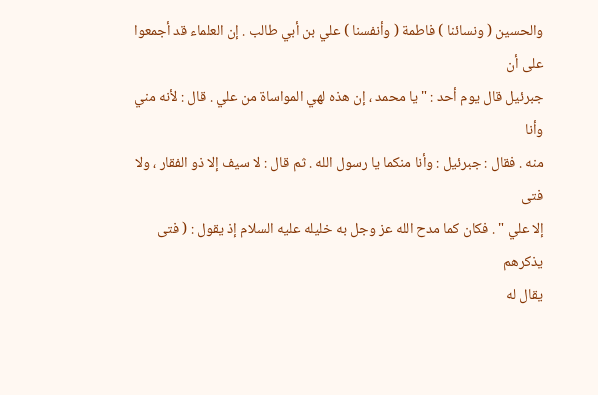والحسين ( ونسائنا ) فاطمة ( وأنفسنا ) علي بن أبي طالب . إن العلماء قد أجمعوا على أن
جبرئيل قال يوم أحد : " يا محمد ، إن هذه لهي المواساة من علي . قال : لأنه مني وأنا
منه . فقال : جبرئيل : وأنا منكما يا رسول الله . ثم قال : لا سيف إلا ذو الفقار ، ولا فتى
إلا علي " . فكان كما مدح الله عز وجل به خليله عليه السلام إذ يقول : ( فتى يذكرهم
يقال له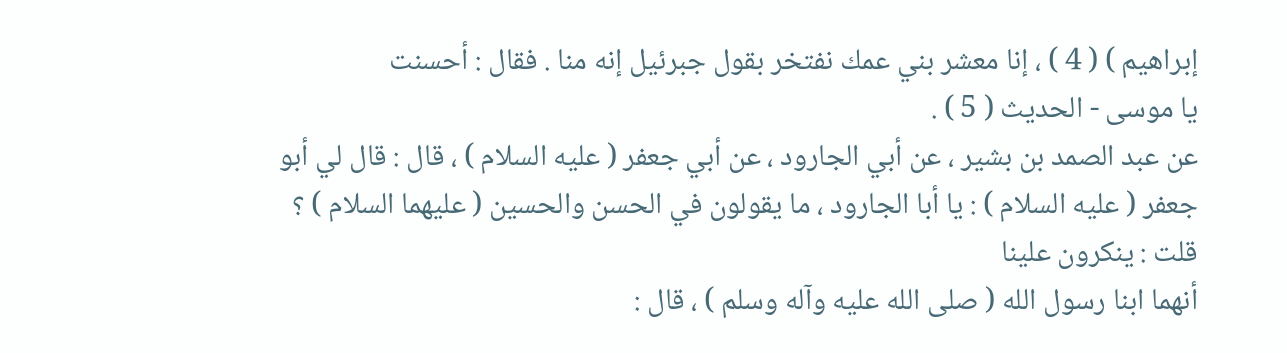إبراهيم ) ( 4 ) ، إنا معشر بني عمك نفتخر بقول جبرئيل إنه منا . فقال : أحسنت
يا موسى - الحديث ( 5 ) .
عن عبد الصمد بن بشير ، عن أبي الجارود ، عن أبي جعفر ( عليه السلام ) ، قال : قال لي أبو
جعفر ( عليه السلام ) : يا أبا الجارود ، ما يقولون في الحسن والحسين ( عليهما السلام ) ؟ قلت : ينكرون علينا
أنهما ابنا رسول الله ( صلى الله عليه وآله وسلم ) ، قال :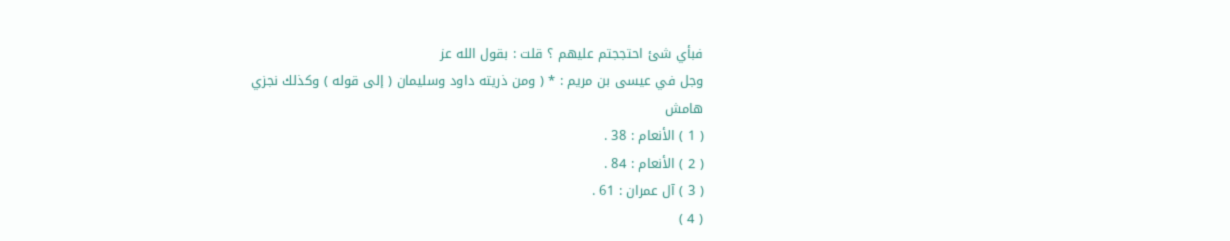فبأي شئ احتججتم عليهم ؟ قلت : بقول الله عز
وجل في عيسى بن مريم : * ( ومن ذريته داود وسليمان ( إلى قوله ) وكذلك نجزي
هامش
( 1 ) الأنعام : 38 .
( 2 ) الأنعام : 84 .
( 3 ) آل عمران : 61 .
( 4 )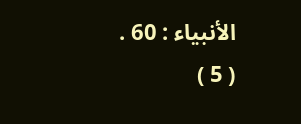الأنبياء : 60 .
( 5 )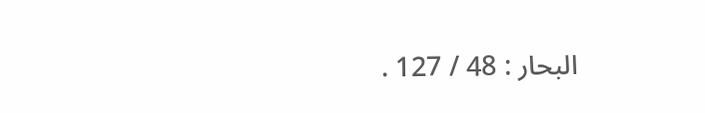البحار : 48 / 127 .